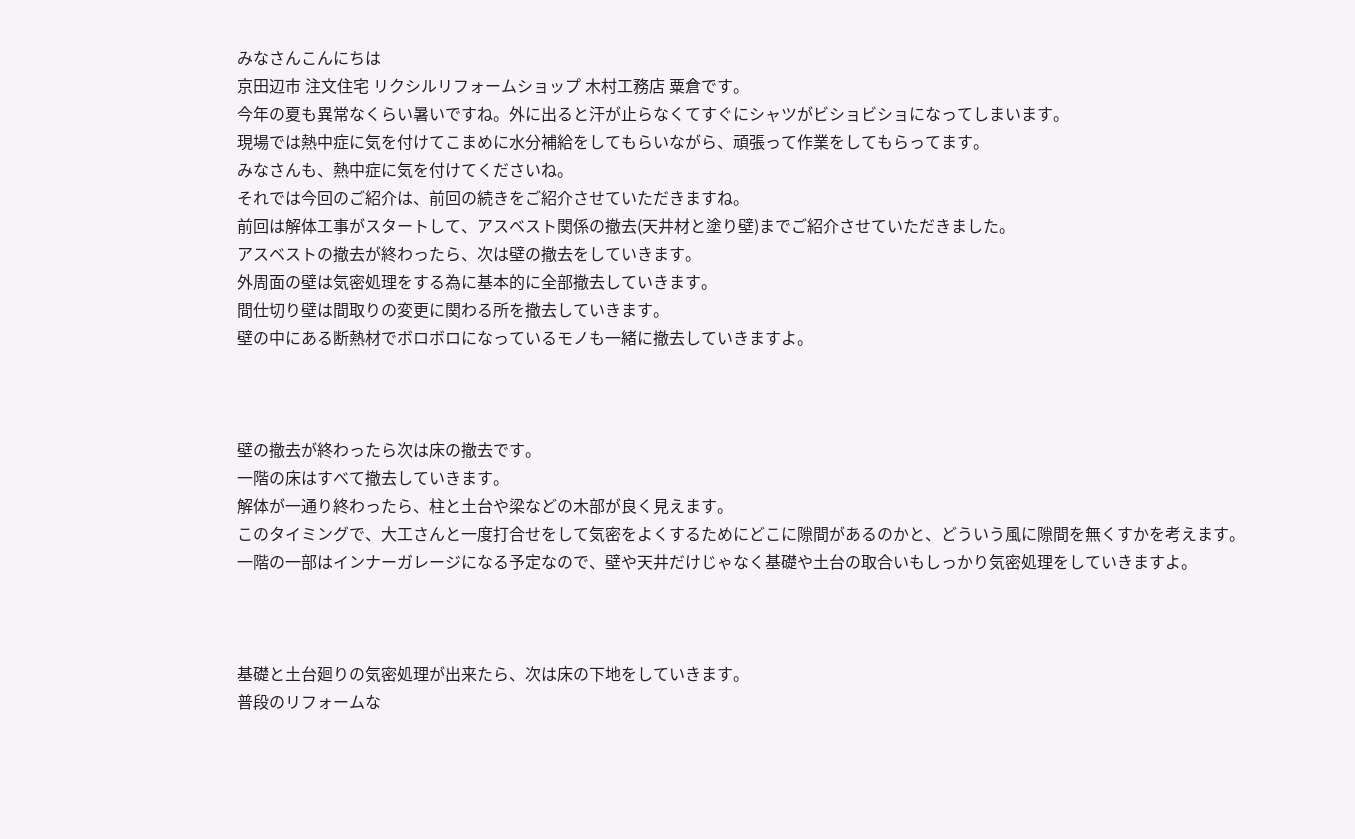みなさんこんにちは
京田辺市 注文住宅 リクシルリフォームショップ 木村工務店 粟倉です。
今年の夏も異常なくらい暑いですね。外に出ると汗が止らなくてすぐにシャツがビショビショになってしまいます。
現場では熱中症に気を付けてこまめに水分補給をしてもらいながら、頑張って作業をしてもらってます。
みなさんも、熱中症に気を付けてくださいね。
それでは今回のご紹介は、前回の続きをご紹介させていただきますね。
前回は解体工事がスタートして、アスベスト関係の撤去(天井材と塗り壁)までご紹介させていただきました。
アスベストの撤去が終わったら、次は壁の撤去をしていきます。
外周面の壁は気密処理をする為に基本的に全部撤去していきます。
間仕切り壁は間取りの変更に関わる所を撤去していきます。
壁の中にある断熱材でボロボロになっているモノも一緒に撤去していきますよ。



壁の撤去が終わったら次は床の撤去です。
一階の床はすべて撤去していきます。
解体が一通り終わったら、柱と土台や梁などの木部が良く見えます。
このタイミングで、大工さんと一度打合せをして気密をよくするためにどこに隙間があるのかと、どういう風に隙間を無くすかを考えます。
一階の一部はインナーガレージになる予定なので、壁や天井だけじゃなく基礎や土台の取合いもしっかり気密処理をしていきますよ。



基礎と土台廻りの気密処理が出来たら、次は床の下地をしていきます。
普段のリフォームな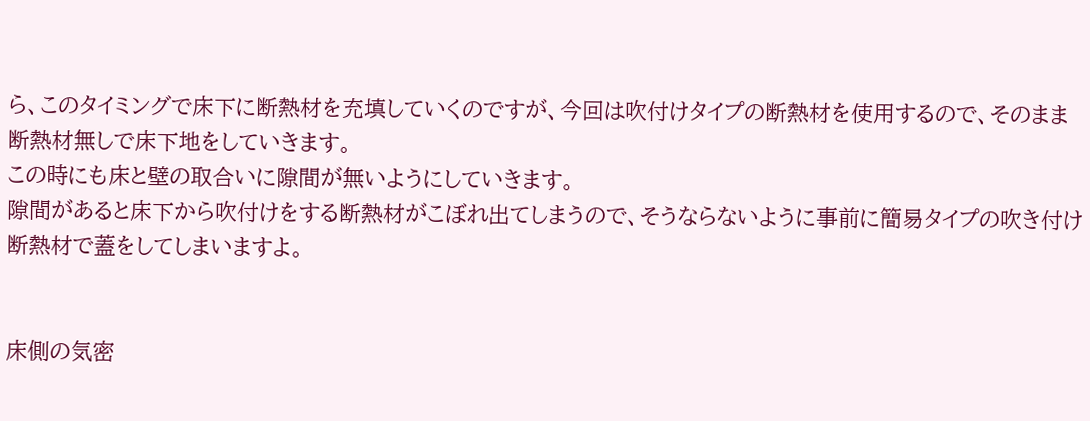ら、このタイミングで床下に断熱材を充填していくのですが、今回は吹付けタイプの断熱材を使用するので、そのまま断熱材無しで床下地をしていきます。
この時にも床と壁の取合いに隙間が無いようにしていきます。
隙間があると床下から吹付けをする断熱材がこぼれ出てしまうので、そうならないように事前に簡易タイプの吹き付け断熱材で蓋をしてしまいますよ。


床側の気密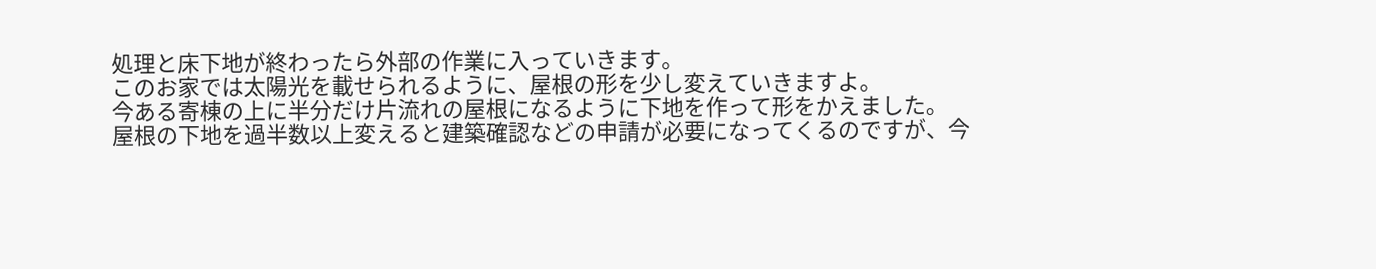処理と床下地が終わったら外部の作業に入っていきます。
このお家では太陽光を載せられるように、屋根の形を少し変えていきますよ。
今ある寄棟の上に半分だけ片流れの屋根になるように下地を作って形をかえました。
屋根の下地を過半数以上変えると建築確認などの申請が必要になってくるのですが、今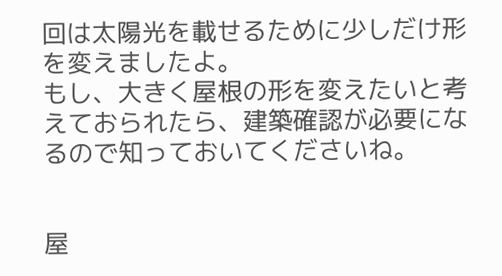回は太陽光を載せるために少しだけ形を変えましたよ。
もし、大きく屋根の形を変えたいと考えておられたら、建築確認が必要になるので知っておいてくださいね。


屋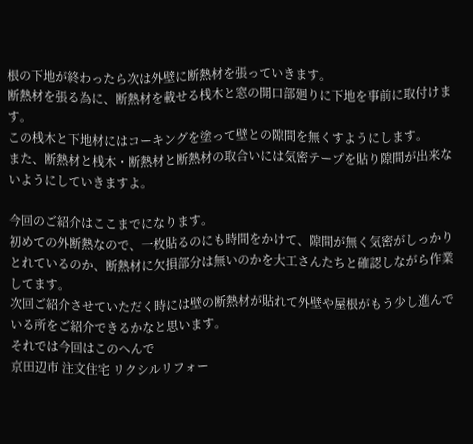根の下地が終わったら次は外壁に断熱材を張っていきます。
断熱材を張る為に、断熱材を載せる桟木と窓の開口部廻りに下地を事前に取付けます。
この桟木と下地材にはコーキングを塗って壁との隙間を無くすようにします。
また、断熱材と桟木・断熱材と断熱材の取合いには気密テープを貼り隙間が出来ないようにしていきますよ。

今回のご紹介はここまでになります。
初めての外断熱なので、一枚貼るのにも時間をかけて、隙間が無く気密がしっかりとれているのか、断熱材に欠損部分は無いのかを大工さんたちと確認しながら作業してます。
次回ご紹介させていただく時には壁の断熱材が貼れて外壁や屋根がもう少し進んでいる所をご紹介できるかなと思います。
それでは今回はこのへんで
京田辺市 注文住宅 リクシルリフォー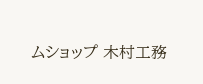ムショップ 木村工務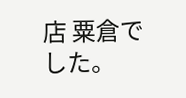店 粟倉でした。